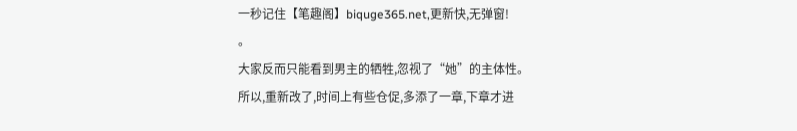一秒记住【笔趣阁】biquge365.net,更新快,无弹窗!
。
大家反而只能看到男主的牺牲,忽视了“她”的主体性。
所以,重新改了,时间上有些仓促,多添了一章,下章才进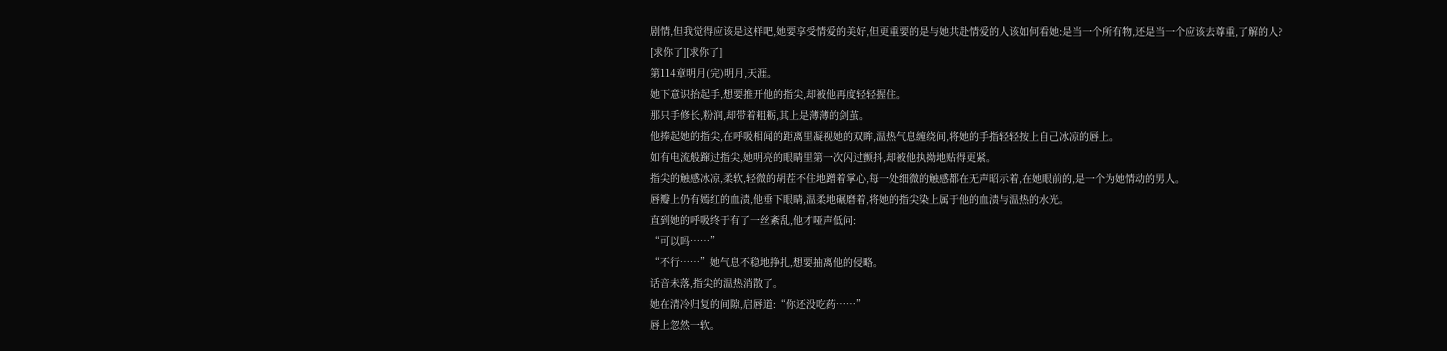剧情,但我觉得应该是这样吧,她要享受情爱的美好,但更重要的是与她共赴情爱的人该如何看她:是当一个所有物,还是当一个应该去尊重,了解的人?
[求你了][求你了]
第114章明月(完)明月,天涯。
她下意识抬起手,想要推开他的指尖,却被他再度轻轻握住。
那只手修长,粉润,却带着粗粝,其上是薄薄的剑茧。
他捧起她的指尖,在呼吸相闻的距离里凝视她的双眸,温热气息缠绕间,将她的手指轻轻按上自己冰凉的唇上。
如有电流般蹿过指尖,她明亮的眼睛里第一次闪过颤抖,却被他执拗地贴得更紧。
指尖的触感冰凉,柔软,轻微的胡茬不住地蹭着掌心,每一处细微的触感都在无声昭示着,在她眼前的,是一个为她情动的男人。
唇瓣上仍有嫣红的血渍,他垂下眼睛,温柔地碾磨着,将她的指尖染上属于他的血渍与温热的水光。
直到她的呼吸终于有了一丝紊乱,他才哑声低问:
“可以吗……”
“不行……”她气息不稳地挣扎,想要抽离他的侵略。
话音未落,指尖的温热消散了。
她在清冷归复的间隙,启唇道:“你还没吃药……”
唇上忽然一软。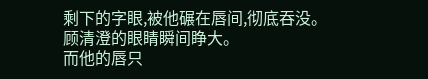剩下的字眼,被他碾在唇间,彻底吞没。
顾清澄的眼睛瞬间睁大。
而他的唇只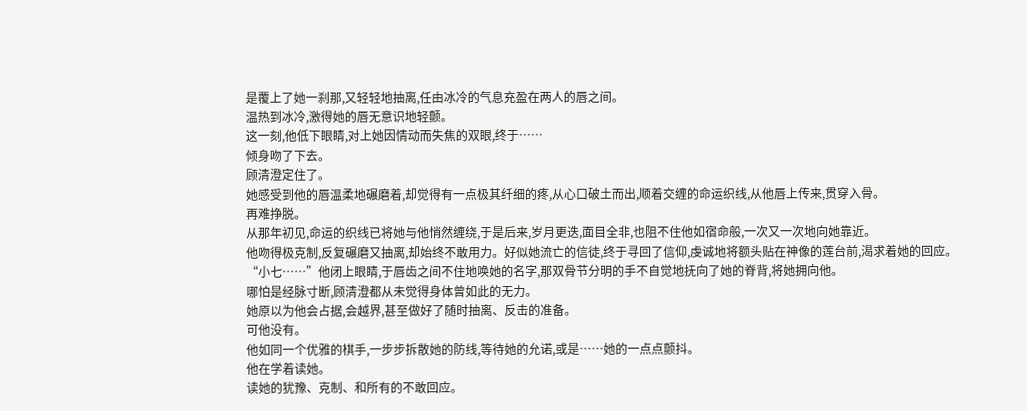是覆上了她一刹那,又轻轻地抽离,任由冰冷的气息充盈在两人的唇之间。
温热到冰冷,激得她的唇无意识地轻颤。
这一刻,他低下眼睛,对上她因情动而失焦的双眼,终于……
倾身吻了下去。
顾清澄定住了。
她感受到他的唇温柔地碾磨着,却觉得有一点极其纤细的疼,从心口破土而出,顺着交缠的命运织线,从他唇上传来,贯穿入骨。
再难挣脱。
从那年初见,命运的织线已将她与他悄然缠绕,于是后来,岁月更迭,面目全非,也阻不住他如宿命般,一次又一次地向她靠近。
他吻得极克制,反复碾磨又抽离,却始终不敢用力。好似她流亡的信徒,终于寻回了信仰,虔诚地将额头贴在神像的莲台前,渴求着她的回应。
“小七……”他闭上眼睛,于唇齿之间不住地唤她的名字,那双骨节分明的手不自觉地抚向了她的脊背,将她拥向他。
哪怕是经脉寸断,顾清澄都从未觉得身体曾如此的无力。
她原以为他会占据,会越界,甚至做好了随时抽离、反击的准备。
可他没有。
他如同一个优雅的棋手,一步步拆散她的防线,等待她的允诺,或是……她的一点点颤抖。
他在学着读她。
读她的犹豫、克制、和所有的不敢回应。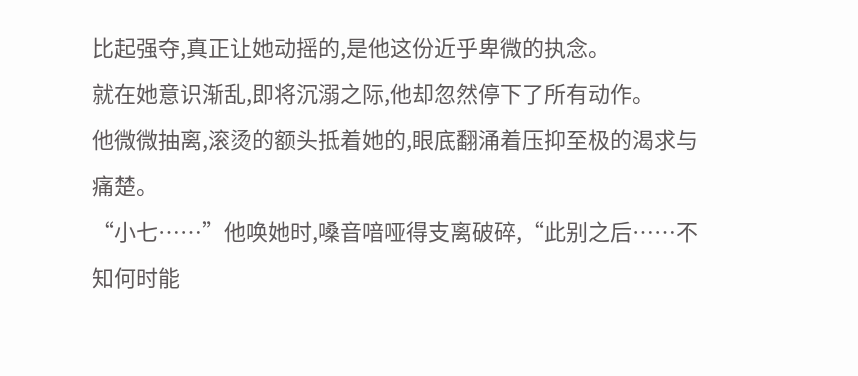比起强夺,真正让她动摇的,是他这份近乎卑微的执念。
就在她意识渐乱,即将沉溺之际,他却忽然停下了所有动作。
他微微抽离,滚烫的额头抵着她的,眼底翻涌着压抑至极的渴求与痛楚。
“小七……”他唤她时,嗓音喑哑得支离破碎,“此别之后……不知何时能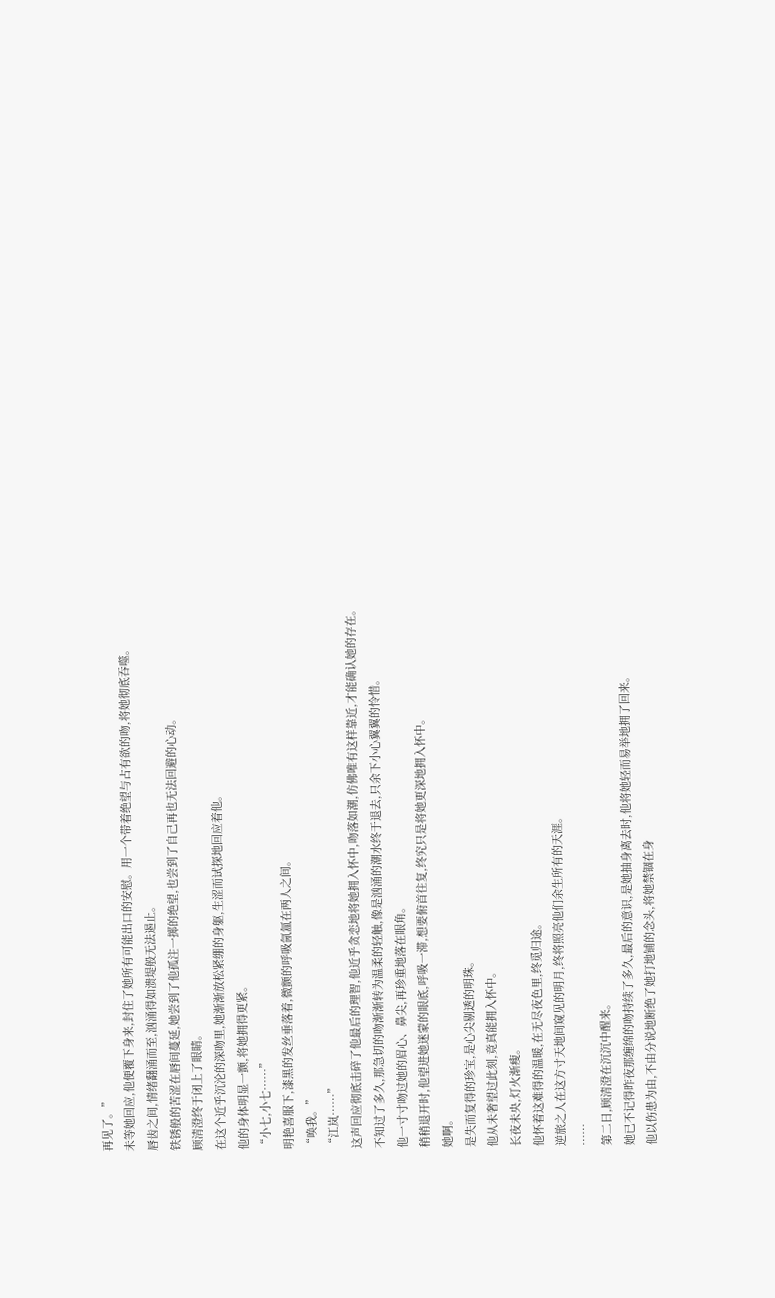再见了。”
未等她回应,他便覆下身来,封住了她所有可能出口的安慰。用一个带着绝望与占有欲的吻,将她彻底吞噬。
唇齿之间,情绪翻涌而至,汹涌得如溃堤般无法遏止。
铁锈般的苦涩在唇间蔓延,她尝到了他孤注一掷的绝望,也尝到了自己再也无法回避的心动。
顾清澄终于闭上了眼睛。
在这个近乎沉沦的深吻里,她渐渐放松紧绷的身躯,生涩而试探地回应着他。
他的身体明显一颤,将她拥得更紧。
“小七,小七……”
明艳喜服下,漆黑的发丝垂落着,微颤的呼吸氤氲在两人之间。
“唤我。”
“江岚……”
这声回应彻底击碎了他最后的理智,他近乎贪恋地将她拥入怀中,吻落如潮,仿佛唯有这样靠近,才能确认她的存在。
不知过了多久,那急切的吻渐渐转为温柔的轻触,像是汹涌的潮水终于退去,只余下小心翼翼的怜惜。
他一寸寸吻过她的眉心、鼻尖,再珍重地落在眼角。
稍稍退开时,他望进她迷蒙的眼底,呼吸一滞,想要俯首往复,终究只是将她更深地拥入怀中。
她啊。
是失而复得的珍宝,是心尖剔透的明珠。
他从未奢望过此刻,竟真能拥入怀中。
长夜未央,灯火渐瘦。
他怀着这难得的温暖,在无尽夜色里,终觅归途。
逆旅之人在这方寸天地间窥见的明月,终将照亮他们余生所有的天涯。
……
第二日,顾清澄在沉沉中醒来。
她已不记得昨夜那缠绵的吻持续了多久,最后的意识,是她抽身离去时,他将她轻而易举地拥了回来。
他以伤患为由,不由分说地断绝了她打地铺的念头,将她禁锢在身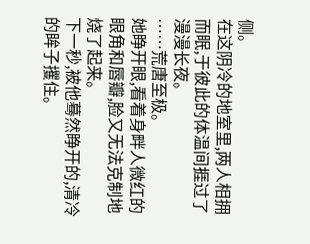侧。
在这阴冷的地室里,两人相拥而眠,于彼此的体温间捱过了漫漫长夜。
……荒唐至极。
她睁开眼,看着身畔人微红的眼角和唇瓣,脸又无法克制地烧了起来。
下一秒,被他蓦然睁开的,清冷的眸子攫住。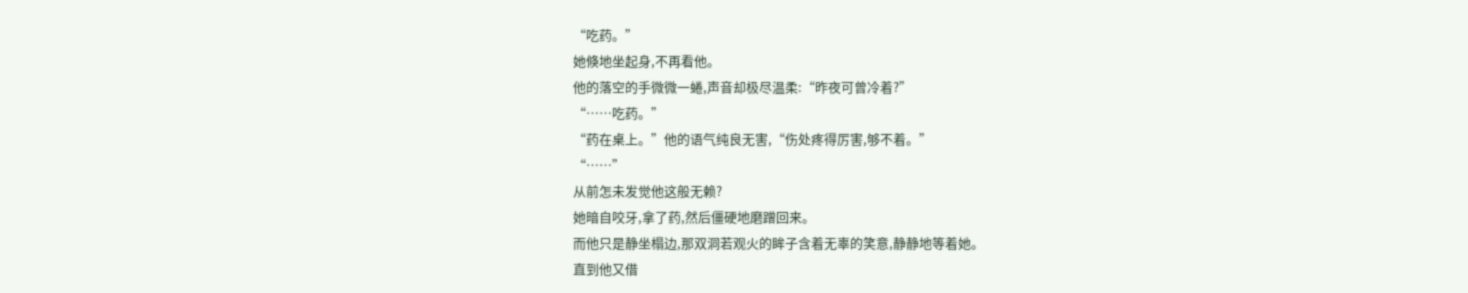“吃药。”
她倏地坐起身,不再看他。
他的落空的手微微一蜷,声音却极尽温柔:“昨夜可曾冷着?”
“……吃药。”
“药在桌上。”他的语气纯良无害,“伤处疼得厉害,够不着。”
“……”
从前怎未发觉他这般无赖?
她暗自咬牙,拿了药,然后僵硬地磨蹭回来。
而他只是静坐榻边,那双洞若观火的眸子含着无辜的笑意,静静地等着她。
直到他又借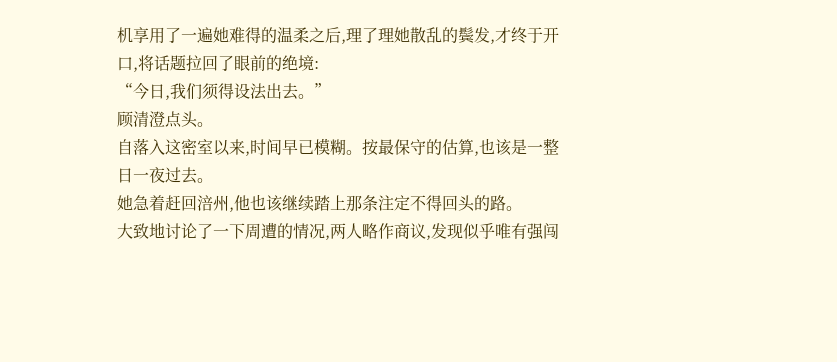机享用了一遍她难得的温柔之后,理了理她散乱的鬓发,才终于开口,将话题拉回了眼前的绝境:
“今日,我们须得设法出去。”
顾清澄点头。
自落入这密室以来,时间早已模糊。按最保守的估算,也该是一整日一夜过去。
她急着赶回涪州,他也该继续踏上那条注定不得回头的路。
大致地讨论了一下周遭的情况,两人略作商议,发现似乎唯有强闯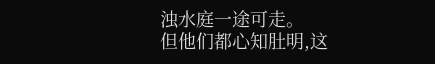浊水庭一途可走。
但他们都心知肚明,这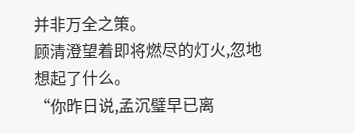并非万全之策。
顾清澄望着即将燃尽的灯火,忽地想起了什么。
“你昨日说,孟沉璧早已离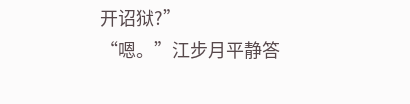开诏狱?”
“嗯。”江步月平静答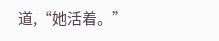道,“她活着。”